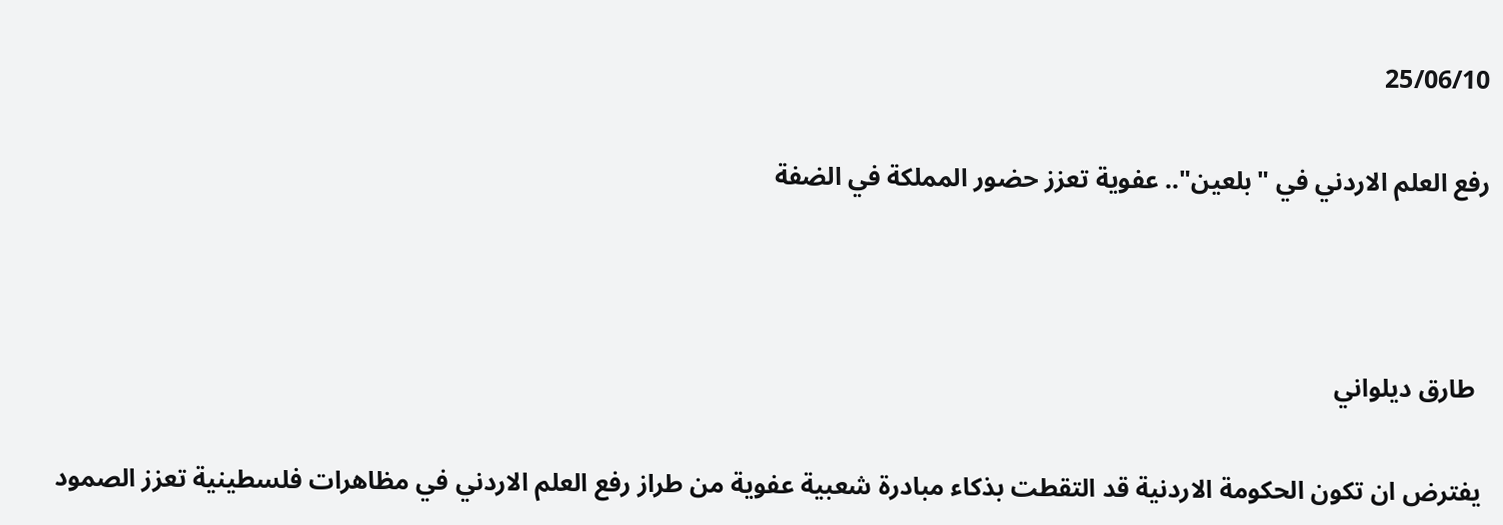25/06/10

رفع العلم الاردني في "بلعين".. عفوية تعزز حضور المملكة في الضفة



  طارق ديلواني

 يفترض ان تكون الحكومة الاردنية قد التقطت بذكاء مبادرة شعبية عفوية من طراز رفع العلم الاردني في مظاهرات فلسطينية تعزز الصمود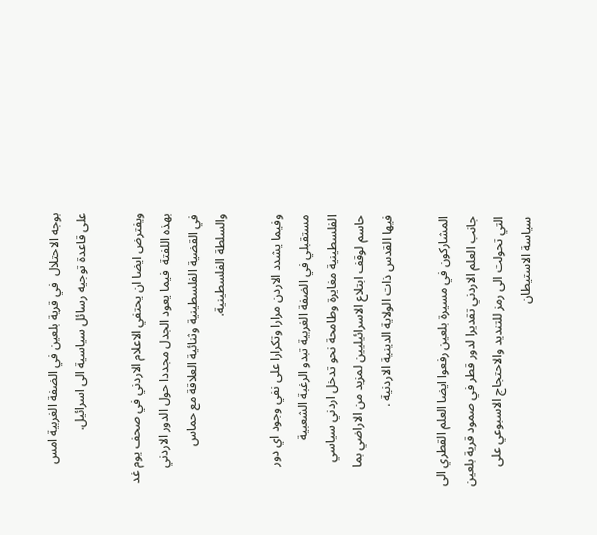بوجه الاحتلال  في قرية بلعين في الضفة الغربية امس على قاعدة توجيه رسائل سياسية الى اسرائيل.

ويفترض ايضا ان يحتفي الاعلام الاردني في صحف يوم غد بهذه اللفتة  فيما يعود الجدل مجددا حول الدور الاردني في القضية الفلسطينية وثنائية العلاقة مع حماس والسلطة الفلسطينية.

وفيما يشدد الاردن مرارا وتكرارا على نفي وجود اي دور مستقبلي في الضفة الغربية تبدو الرغبة الشعبية الفلسطينية مغايرة وطامحة نحو تدخل اردني سياسي حاسم لوقف ابتلاع الاسرائيليين لمزيد من الاراضي بما فيها القدس ذات الولاية الدينية الاردنية .

المشاركون في مسيرة بلعين رفعوا ايضا العلم القطري الى جانب العلم الاردني تقديرا لدور قطر في صمود قرية بلعين التي تحولت الى رمز للتنديد والاحتجاج الاسبوعي على سياسة الاستيطان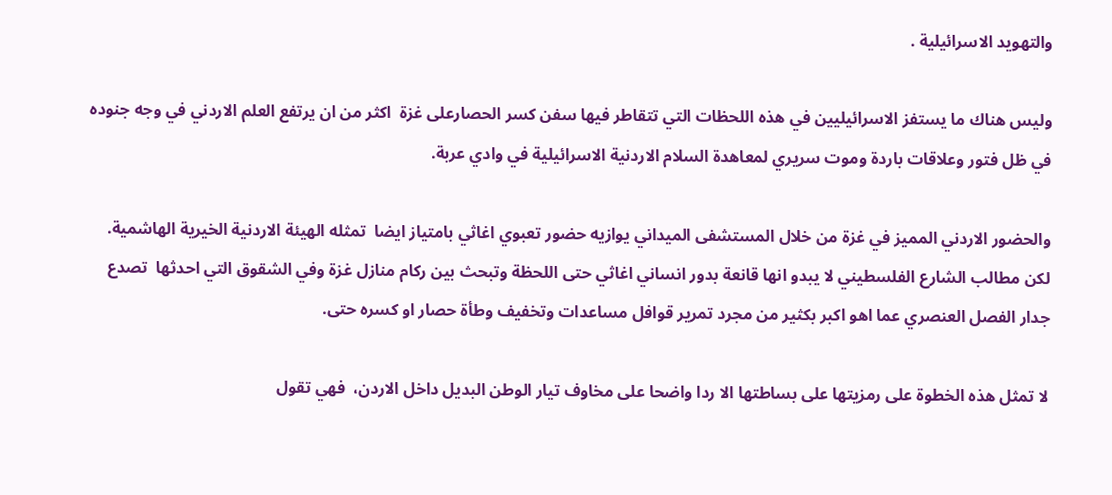والتهويد الاسرائيلية .

وليس هناك ما يستفز الاسرائيليين في هذه اللحظات التي تتقاطر فيها سفن كسر الحصارعلى غزة  اكثر من ان يرتفع العلم الاردني في وجه جنوده في ظل فتور وعلاقات باردة وموت سريري لمعاهدة السلام الاردنية الاسرائيلية في وادي عربة.

والحضور الاردني المميز في غزة من خلال المستشفى الميداني يوازيه حضور تعبوي اغاثي بامتياز ايضا  تمثله الهيئة الاردنية الخيرية الهاشمية.
لكن مطالب الشارع الفلسطيني لا يبدو انها قانعة بدور انساني اغاثي حتى اللحظة وتبحث بين ركام منازل غزة وفي الشقوق التي احدثها  تصدع جدار الفصل العنصري عما اهو اكبر بكثير من مجرد تمرير قوافل مساعدات وتخفيف وطأة حصار او كسره حتى.

لا تمثل هذه الخطوة على رمزيتها على بساطتها الا ردا واضحا على مخاوف تيار الوطن البديل داخل الاردن،  فهي تقول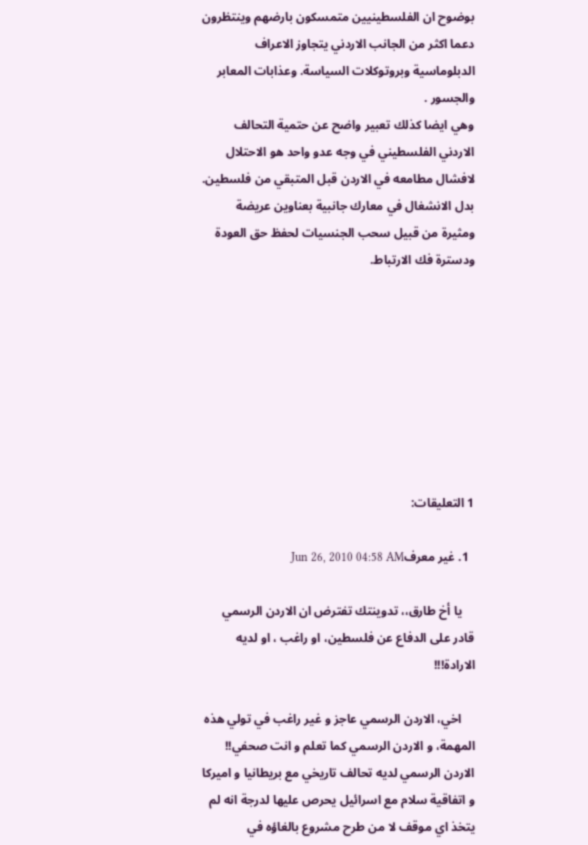بوضوح ان الفلسطينيين متمسكون بارضهم وينتظرون دعما اكثر من الجانب الاردني يتجاوز الاعراف الدبلوماسية وبروتوكلات السياسة. وعذابات المعابر والجسور .
وهي ايضا كذلك تعبير واضح عن حتمية التحالف الاردني الفلسطيني في وجه عدو واحد هو الاحتلال لافشال مطامعه في الاردن قبل المتبقي من فلسطين. بدل الانشغال في معارك جانبية بعناوين عريضة ومثيرة من قبيل سحب الجنسيات لحفظ حق العودة ودسترة فك الارتباط.








1 التعليقات:

  1. غير معرفJun 26, 2010 04:58 AM

    يا أخ طارق،، تدوينتك تفترض ان الاردن الرسمي قادر على الدفاع عن فلسطين، او راغب ، او لديه الارادة!!!

    اخي، الاردن الرسمي عاجز و غير راغب في تولي هذه المهمة، و الاردن الرسمي كما تعلم و انت صحفي!! الاردن الرسمي لديه تحالف تاريخي مع بريطانيا و اميركا و اتفاقية سلام مع اسرائيل يحرص عليها لدرجة انه لم يتخذ اي موقف لا من طرح مشروع بالغاؤه في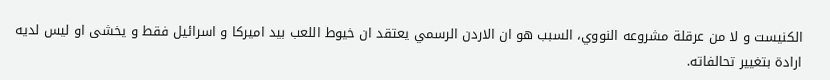الكنيست و لا من عرقلة مشروعه النووي، السبب هو ان الاردن الرسمي يعتقد ان خيوط اللعب بيد اميركا و اسرائيل فقط و يخشى او ليس لديه ارادة بتغيير تحالفاته.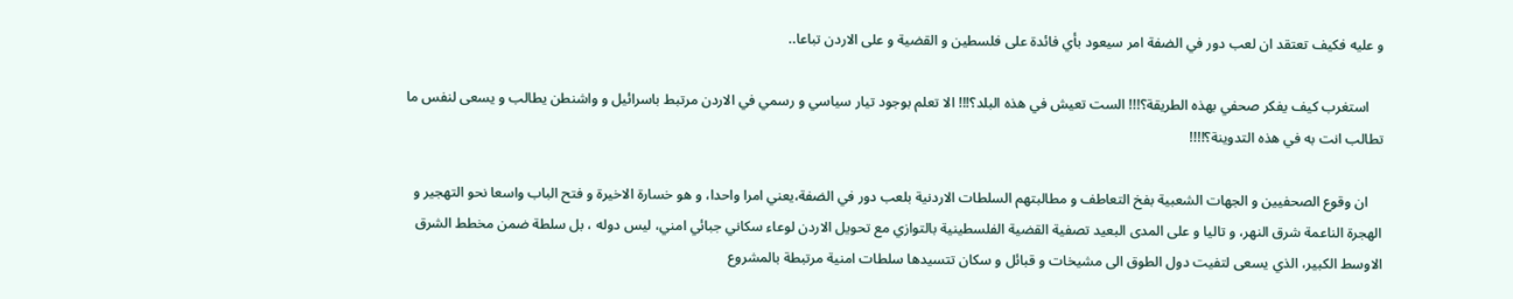و عليه فكيف تعتقد ان لعب دور في الضفة امر سيعود بأي فائدة على فلسطين و القضية و على الاردن تباعا..

    استغرب كيف يفكر صحفي بهذه الطريقة؟!!! الست تعيش في هذه البلد؟!!! الا تعلم بوجود تيار سياسي و رسمي في الاردن مرتبط باسرائيل و واشنطن يطالب و يسعى لنفس ما تطالب انت به في هذه التدوينة؟!!!!

    ان وقوع الصحفيين و الجهات الشعبية بفخ التعاطف و مطالبتهم السلطات الاردنية بلعب دور في الضفة،يعني امرا واحدا، و هو خسارة الاخيرة و فتح الباب واسعا نحو التهجير و الهجرة الناعمة شرق النهر، و تاليا و على المدى البعيد تصفية القضية الفلسطينية بالتوازي مع تحويل الاردن لوعاء سكاني جبائي امني، ليس دوله ، بل سلطة ضمن مخطط الشرق الاوسط الكبير، الذي يسعى لتفيت دول الطوق الى مشيخات و قبائل و سكان تتسيدها سلطات امنية مرتبطة بالمشروع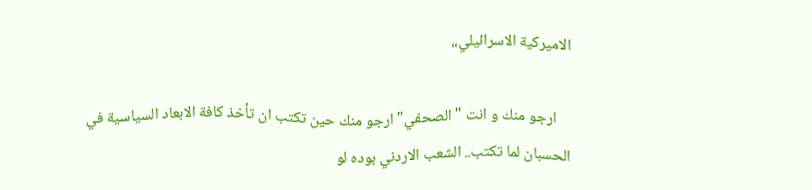الاميركية الاسرائيلي،،

    ارجو منك و انت " الصحفي" ارجو منك حين تكتب ان تأخذ كافة الابعاد السياسية في الحسبان لما تكتب.. الشعب الاردني بوده لو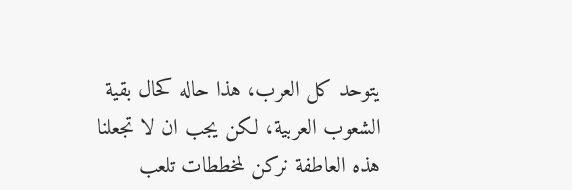يتوحد كل العرب، هذا حاله كحال بقية الشعوب العربية، لكن يجب ان لا تجعلنا هذه العاطفة نركن لمخططات تلعب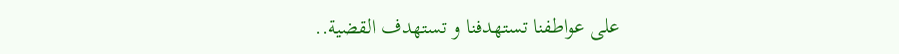على عواطفنا تستهدفنا و تستهدف القضية..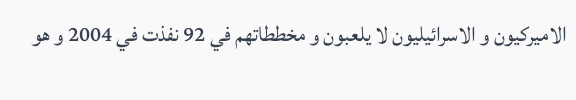الاميركيون و الاسرائيليون لا يلعبون و مخططاتهم في 92 نفذت في 2004 و هو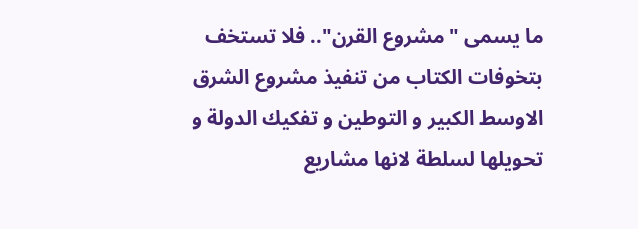ما يسمى "مشروع القرن".. فلا تستخف بتخوفات الكتاب من تنفيذ مشروع الشرق الاوسط الكبير و التوطين و تفكيك الدولة و تحويلها لسلطة لانها مشاريع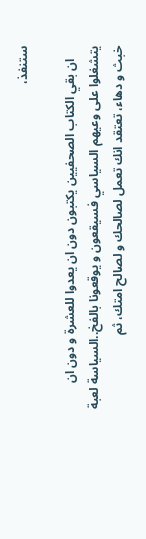ستنفذ،

    ان بقي الكتاب الصحفيين يكتبون دون ان يعدوا للعشرة و دون ان يتشغلوا على وعيهم السياسي فسيقعون و يوقعونا بالفخ..السياسة لعبة خبث و دهاء، تعتقد انك تعمل لصالحك و لصالح امتك، ثم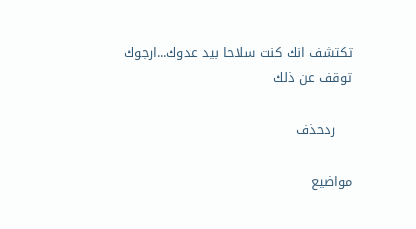تكتشف انك كنت سلاحا بيد عدوك...ارجوك توقف عن ذلك

    ردحذف

مواضيع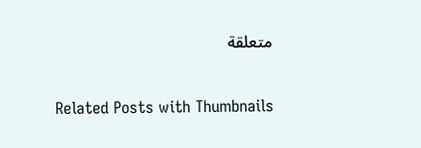متعلقة

Related Posts with Thumbnails